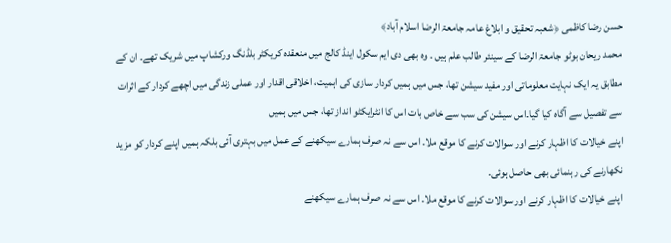حسن رضا کاظمی ﴿شعبہ تحقیق و ابلاغ عامہ جامعۃ الرضا اسلام آباد﴾
محمد ریحان بوٹو جامعۃ الرضا کے سینئر طالب علم ہیں ۔ وہ بھی دی ایم سکول اینڈ کالج میں منعقدہ کریکٹر بلڈنگ ورکشاپ میں شریک تھے۔ ان کے مطابق یہ ایک نہایت معلوماتی اور مفید سیشن تھا، جس میں ہمیں کردار سازی کی اہمیت، اخلاقی اقدار اور عملی زندگی میں اچھے کردار کے اثرات سے تفصیل سے آگاہ کیا گیا۔اس سیشن کی سب سے خاص بات اس کا انٹرایکٹو انداز تھا، جس میں ہمیں
اپنے خیالات کا اظہار کرنے اور سوالات کرنے کا موقع ملا۔ اس سے نہ صرف ہمارے سیکھنے کے عمل میں بہتری آئی بلکہ ہمیں اپنے کردار کو مزید نکھارنے کی رہنمائی بھی حاصل ہوئی۔
اپنے خیالات کا اظہار کرنے اور سوالات کرنے کا موقع ملا۔ اس سے نہ صرف ہمارے سیکھنے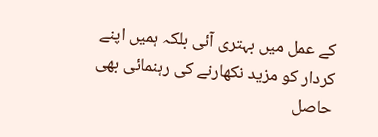کے عمل میں بہتری آئی بلکہ ہمیں اپنے کردار کو مزید نکھارنے کی رہنمائی بھی حاصل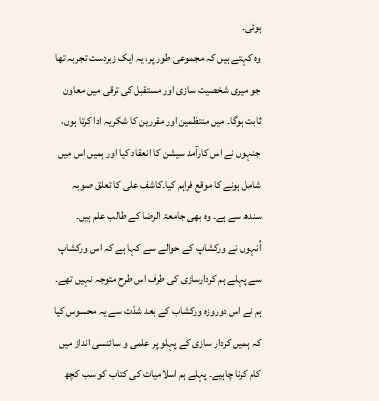ہوئی۔
وہ کہتے ہیں کہ مجموعی طور پر، یہ ایک زبردست تجربہ تھا جو میری شخصیت سازی اور مستقبل کی ترقی میں معاون ثابت ہوگا۔ میں منتظمین اور مقررین کا شکریہ ادا کرتا ہوں، جنہوں نے اس کارآمد سیشن کا انعقاد کیا اور ہمیں اس میں شامل ہونے کا موقع فراہم کیا۔کاشف علی کا تعلق صوبہ سندھ سے ہے۔ وہ بھی جامعۃ الرضا کے طالب علم ہیں۔ اُنہوں نے ورکشاپ کے حوالے سے کہا ہے کہ اس ورکشاپ سے پہلے ہم کردارسازی کی طرف اس طرح متوجہ نہیں تھے۔ ہم نے اس دوروزہ ورکشاب کے بعد شدّت سے یہ محسوس کیا کہ ہمیں کردار سازی کے پہلو پر علمی و سائنسی انداز میں کام کرنا چاہیے۔ پہلے ہم اسلامیات کی کتاب کو سب کچھ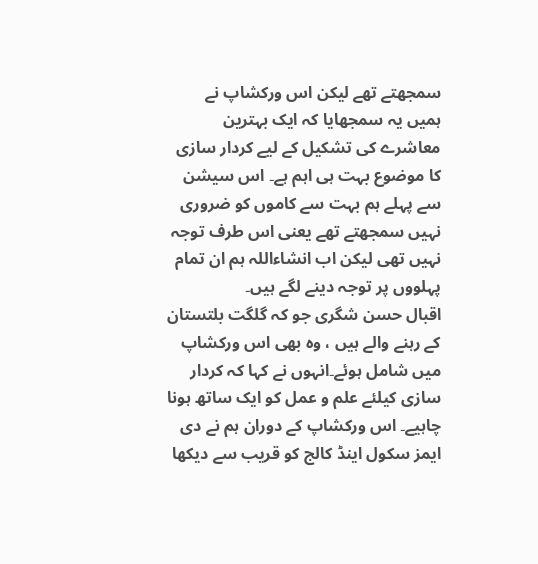سمجھتے تھے لیکن اس ورکشاپ نے ہمیں یہ سمجھایا کہ ایک بہترین معاشرے کی تشکیل کے لیے کردار سازی کا موضوع بہت ہی اہم ہے۔ اس سیشن سے پہلے ہم بہت سے کاموں کو ضروری نہیں سمجھتے تھے یعنی اس طرف توجہ نہیں تھی لیکن اب انشاءاللہ ہم ان تمام پہلووں پر توجہ دینے لگے ہیں۔
اقبال حسن شگری جو کہ گلگت بلتستان کے رہنے والے ہیں ، وہ بھی اس ورکشاپ میں شامل ہوئے۔انہوں نے کہا کہ کردار سازی کیلئے علم و عمل کو ایک ساتھ ہونا چاہیے۔ اس ورکشاپ کے دوران ہم نے دی ایمز سکول اینڈ کالج کو قریب سے دیکھا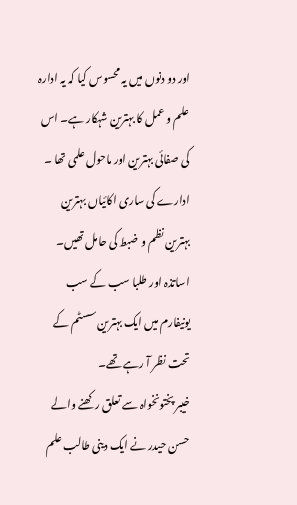اور دو دنوں میں یہ محسوس کیا کہ یہ ادارہ علم و عمل کا بہترین شہکار ہے۔ اس کی صفائی بہترین اور ماحول علمی تھا ۔ ادارے کی ساری اکائیاں بہترین بہترین نظم و ضبط کی حامل تھیں۔ اساتذہ اور طلبا سب کے سب یونیفارم میں ایک بہترین سسٹم کے تحت نظر آ رہے تھے۔
خیبر پختونخواہ سے تعلق رکھنے والے حسن حیدر نے ایک دینی طالب علم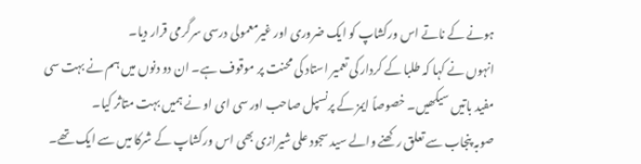ہونے کے ناتے اس ورکشاپ کو ایک ضروری اور غیرمعمولی درسی سرگرمی قرار دیا۔
انہوں نے کہا کہ طلبا کے کردار کی تعمیر استاد کی محنت پر موقوف ہے۔ ان دو دنوں میں ہم نے بہت سی مفید باتیں سیکھیں۔ خصوصاً ایمز کے پرنسپل صاحب اور سی ای او نے ہمیں بہت متاثر کیا۔
صوبہ پنجاب سے تعلق رکھنے والے سید سجود علی شیرازی بھی اس ورکشاپ کے شرکا میں سے ایک تھے۔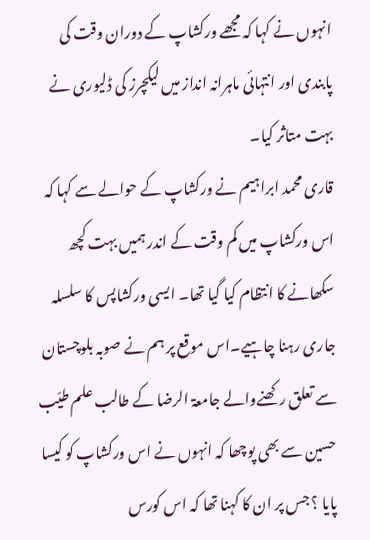انہوں نے کہا کہ مجھے ورکشاپ کے دوران وقت کی پابندی اور انتہائی ماہرانہ انداز میں لیکچرز کی ڈلیوری نے بہت متاثر کیا۔
قاری محمد ابراہیم نے ورکشاپ کے حوالے سے کہا کہ اس ورکشاپ میں کم وقت کے اندر ہمیں بہت کچھ سکھانے کا انتظام کیا گیا تھا۔ ایسی ورکشاپس کا سلسلہ جاری رہنا چاہیے۔اس موقع پر ہم نے صوبہ بلوچستان سے تعلق رکھنےوالے جامعۃ الرضا کے طالب علم طیّب حسین سے بھی پوچھا کہ انہوں نے اس ورکشاپ کو کیسا پایا ؟ جس پر ان کا کہنا تھا کہ اس کورس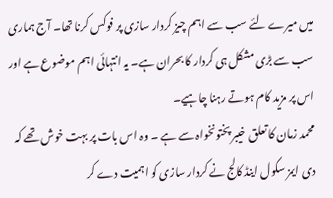میں میرے لئے سب سے اہم چیز کردار سازی پر فوکس کرنا تھا۔ آج ہماری سب سے بڑی مشکل ہی کردار کا بحران ہے۔ یہ انتہائی اہم موضوع ہے اور اس پر مزید کام ہوتے رہنا چاہیے۔
محمد زمان کا تعلق خیبر پختونخواہ سے ہے ۔ وہ اس بات پر بہت خوش تھے کہ دی ایمز سکول اینڈ کالج نے کردار سازی کو اہمیت دے کر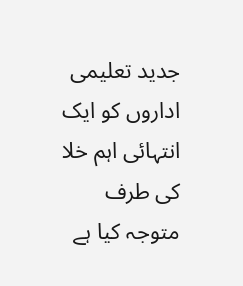جدید تعلیمی اداروں کو ایک انتہائی اہم خلا کی طرف متوجہ کیا ہے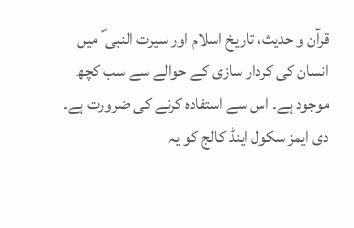قرآن و حدیث، تاریخ اسلام اور سیرت النبی ؐ میں انسان کی کردار سازی کے حوالے سے سب کچھ موجود ہے۔ اس سے استفادہ کرنے کی ضرورت ہے۔ دی ایمز سکول اینڈ کالج کو یہ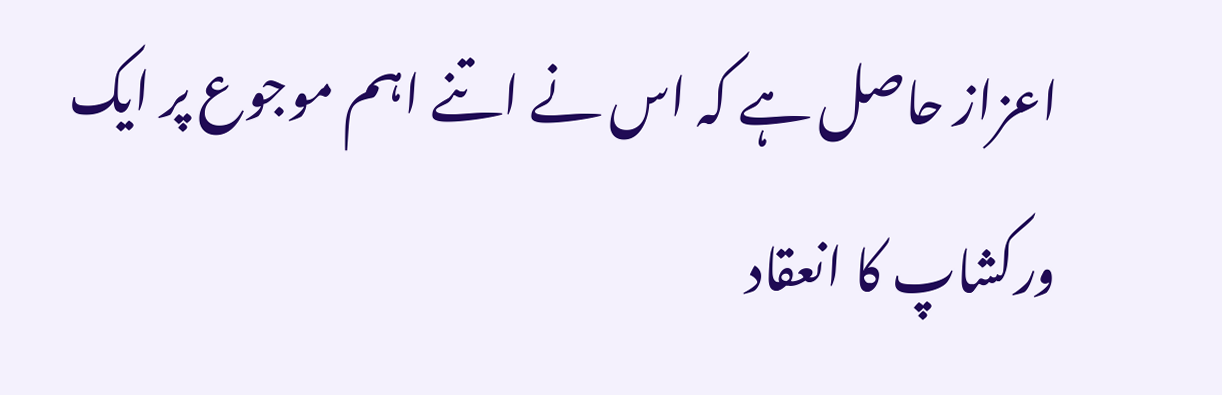اعزاز حاصل ہے کہ اس نے اتنے اہم موجوع پر ایک ورکشاپ کا انعقاد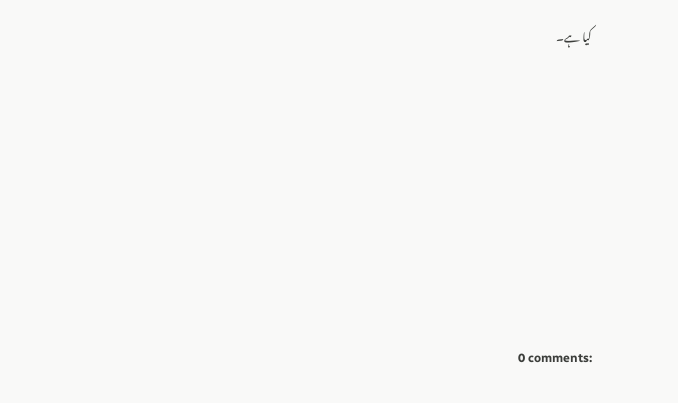کیا ہے۔








0 comments: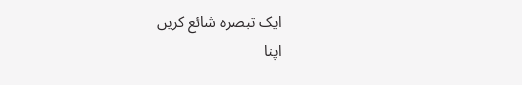ایک تبصرہ شائع کریں
اپنا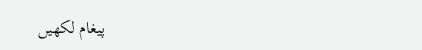پیغام لکھیں